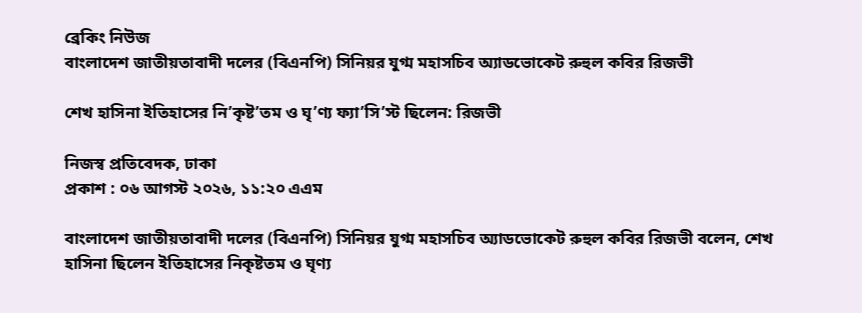ব্রেকিং নিউজ
বাংলাদেশ জাতীয়তাবাদী দলের (বিএনপি) সিনিয়র যুগ্ম মহাসচিব অ্যাডভোকেট রুহুল কবির রিজভী

শেখ হাসিনা ইতিহাসের নি’কৃষ্ট’তম ও ঘৃ’ণ্য ফ্যা’সি’স্ট ছিলেন: রিজভী

নিজস্ব প্রতিবেদক, ঢাকা
প্রকাশ : ০৬ আগস্ট ২০২৬, ১১:২০ এএম

বাংলাদেশ জাতীয়তাবাদী দলের (বিএনপি) সিনিয়র যুগ্ম মহাসচিব অ্যাডভোকেট রুহুল কবির রিজভী বলেন, শেখ হাসিনা ছিলেন ইতিহাসের নিকৃষ্টতম ও ঘৃণ্য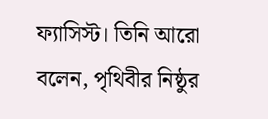ফ্যাসিস্ট। তিনি আরো বলেন, পৃথিবীর নিষ্ঠুর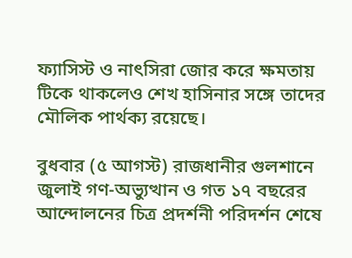ফ্যাসিস্ট ও নাৎসিরা জোর করে ক্ষমতায় টিকে থাকলেও শেখ হাসিনার সঙ্গে তাদের মৌলিক পার্থক্য রয়েছে।

বুধবার (৫ আগস্ট) রাজধানীর গুলশানে জুলাই গণ-অভ্যুত্থান ও গত ১৭ বছরের আন্দোলনের চিত্র প্রদর্শনী পরিদর্শন শেষে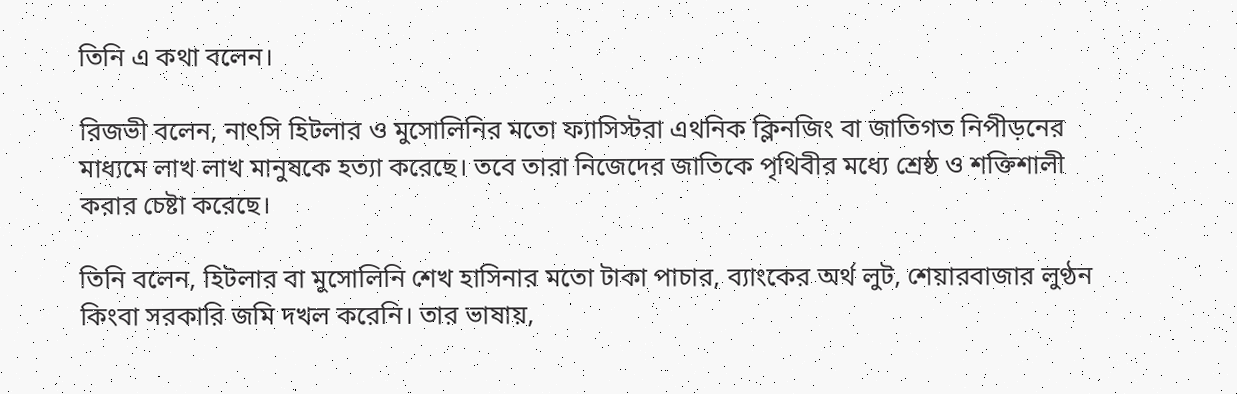তিনি এ কথা বলেন।

রিজভী বলেন, নাৎসি হিটলার ও মুসোলিনির মতো ফ্যাসিস্টরা এথনিক ক্লিনজিং বা জাতিগত নিপীড়নের মাধ্যমে লাখ লাখ মানুষকে হত্যা করেছে। তবে তারা নিজেদের জাতিকে পৃথিবীর মধ্যে শ্রেষ্ঠ ও শক্তিশালী করার চেষ্টা করেছে।

তিনি বলেন, হিটলার বা মুসোলিনি শেখ হাসিনার মতো টাকা পাচার, ব্যাংকের অর্থ লুট, শেয়ারবাজার লুণ্ঠন কিংবা সরকারি জমি দখল করেনি। তার ভাষায়,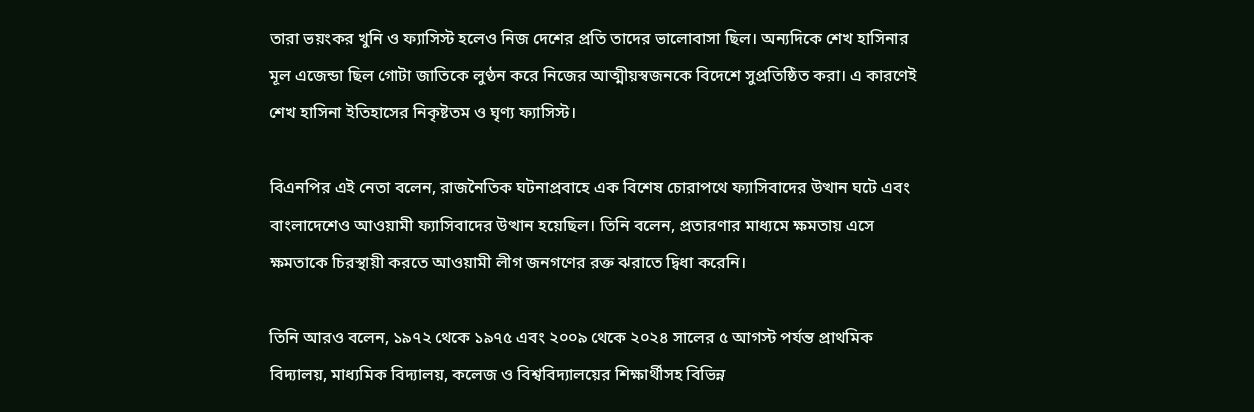তারা ভয়ংকর খুনি ও ফ্যাসিস্ট হলেও নিজ দেশের প্রতি তাদের ভালোবাসা ছিল। অন্যদিকে শেখ হাসিনার মূল এজেন্ডা ছিল গোটা জাতিকে লুণ্ঠন করে নিজের আত্মীয়স্বজনকে বিদেশে সুপ্রতিষ্ঠিত করা। এ কারণেই শেখ হাসিনা ইতিহাসের নিকৃষ্টতম ও ঘৃণ্য ফ্যাসিস্ট।

বিএনপির এই নেতা বলেন, রাজনৈতিক ঘটনাপ্রবাহে এক বিশেষ চোরাপথে ফ্যাসিবাদের উত্থান ঘটে এবং বাংলাদেশেও আওয়ামী ফ্যাসিবাদের উত্থান হয়েছিল। তিনি বলেন, প্রতারণার মাধ্যমে ক্ষমতায় এসে ক্ষমতাকে চিরস্থায়ী করতে আওয়ামী লীগ জনগণের রক্ত ঝরাতে দ্বিধা করেনি।

তিনি আরও বলেন, ১৯৭২ থেকে ১৯৭৫ এবং ২০০৯ থেকে ২০২৪ সালের ৫ আগস্ট পর্যন্ত প্রাথমিক বিদ্যালয়, মাধ্যমিক বিদ্যালয়, কলেজ ও বিশ্ববিদ্যালয়ের শিক্ষার্থীসহ বিভিন্ন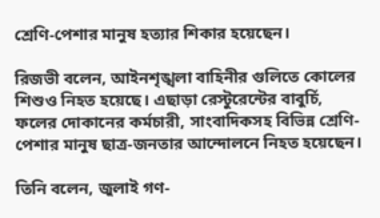শ্রেণি-পেশার মানুষ হত্যার শিকার হয়েছেন।

রিজভী বলেন, আইনশৃঙ্খলা বাহিনীর গুলিতে কোলের শিশুও নিহত হয়েছে। এছাড়া রেস্টুরেন্টের বাবুর্চি, ফলের দোকানের কর্মচারী, সাংবাদিকসহ বিভিন্ন শ্রেণি-পেশার মানুষ ছাত্র-জনতার আন্দোলনে নিহত হয়েছেন।

তিনি বলেন, জুলাই গণ-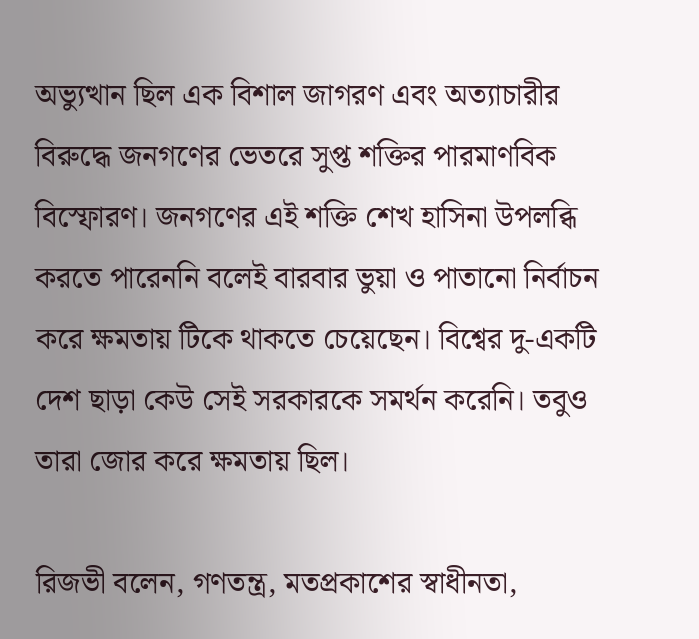অভ্যুত্থান ছিল এক বিশাল জাগরণ এবং অত্যাচারীর বিরুদ্ধে জনগণের ভেতরে সুপ্ত শক্তির পারমাণবিক বিস্ফোরণ। জনগণের এই শক্তি শেখ হাসিনা উপলব্ধি করতে পারেননি বলেই বারবার ভুয়া ও পাতানো নির্বাচন করে ক্ষমতায় টিকে থাকতে চেয়েছেন। বিশ্বের দু-একটি দেশ ছাড়া কেউ সেই সরকারকে সমর্থন করেনি। তবুও তারা জোর করে ক্ষমতায় ছিল।

রিজভী বলেন, গণতন্ত্র, মতপ্রকাশের স্বাধীনতা,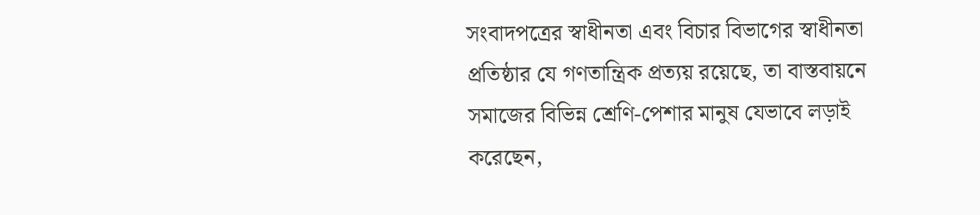সংবাদপত্রের স্বাধীনতা এবং বিচার বিভাগের স্বাধীনতা প্রতিষ্ঠার যে গণতান্ত্রিক প্রত্যয় রয়েছে, তা বাস্তবায়নে সমাজের বিভিন্ন শ্রেণি-পেশার মানুষ যেভাবে লড়াই করেছেন,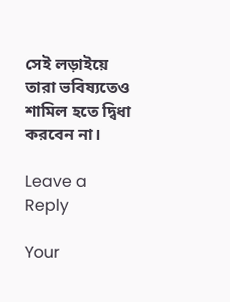সেই লড়াইয়ে তারা ভবিষ্যতেও শামিল হতে দ্বিধা করবেন না।

Leave a Reply

Your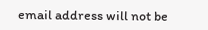email address will not be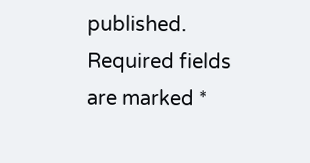published. Required fields are marked *